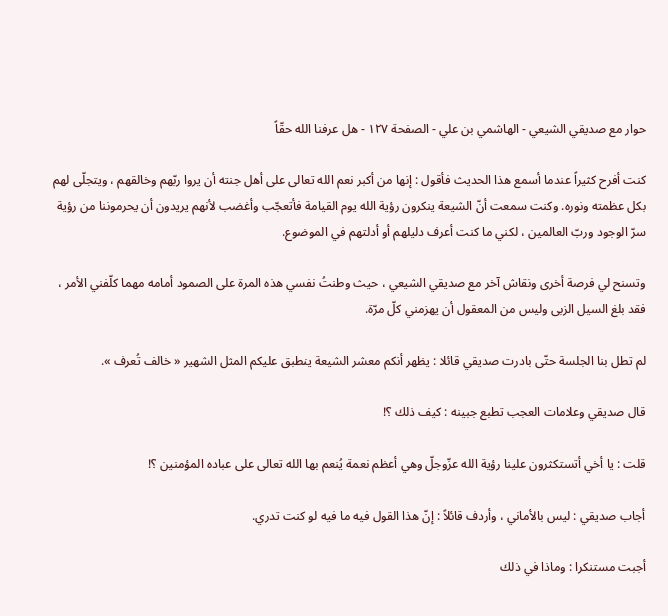حوار مع صديقي الشيعي - الهاشمي بن علي - الصفحة ١٢٧ - هل عرفنا الله حقّاً

كنت أفرح كثيراً عندما أسمع هذا الحديث فأقول : إنها من أكبر نعم الله تعالى على أهل جنته أن يروا ربّهم وخالقهم ، ويتجلّى لهم بكل عظمته ونوره. وكنت سمعت أنّ الشيعة ينكرون رؤية الله يوم القيامة فأتعجّب وأغضب لأنهم يريدون أن يحرموننا من رؤية سرّ الوجود وربّ العالمين ، لكني ما كنت أعرف دليلهم أو أدلتهم في الموضوع.

وتسنح لي فرصة أخرى ونقاش آخر مع صديقي الشيعي ، حيث وطنتُ نفسي هذه المرة على الصمود أمامه مهما كلّفني الأمر ، فقد بلغ السيل الزبى وليس من المعقول أن يهزمني كلّ مرّة.

لم تطل بنا الجلسة حتّى بادرت صديقي قائلا : يظهر أنكم معشر الشيعة ينطبق عليكم المثل الشهير « خالف تُعرف ».

قال صديقي وعلامات العجب تطبع جبينه : كيف ذلك ؟!

قلت : يا أخي أتستكثرون علينا رؤية الله عزّوجلّ وهي أعظم نعمة يُنعم بها الله تعالى على عباده المؤمنين ؟!

أجاب صديقي : ليس بالأماني ، وأردف قائلاً : إنّ هذا القول فيه ما فيه لو كنت تدري.

أجبت مستنكرا : وماذا في ذلك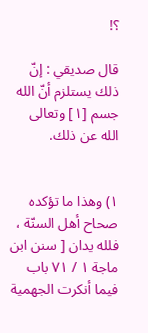؟!

قال صديقي : إنّ ذلك يستلزم أنّ الله جسم [١] وتعالى الله عن ذلك.


١) وهذا ما تؤكده صحاح أهل السنّة ، فلله يدان [ سنن ابن ماجة ١ / ٧١ باب فيما أنكرت الجهمية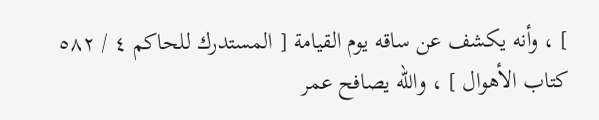] ، وأنه يكشف عن ساقه يوم القيامة [ المستدرك للحاكم ٤ / ٥٨٢ كتاب الأهوال ] ، والله يصافح عمر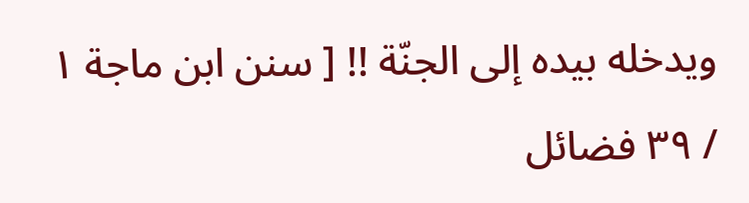ويدخله بيده إلى الجنّة !! [ سنن ابن ماجة ١ / ٣٩ فضائل